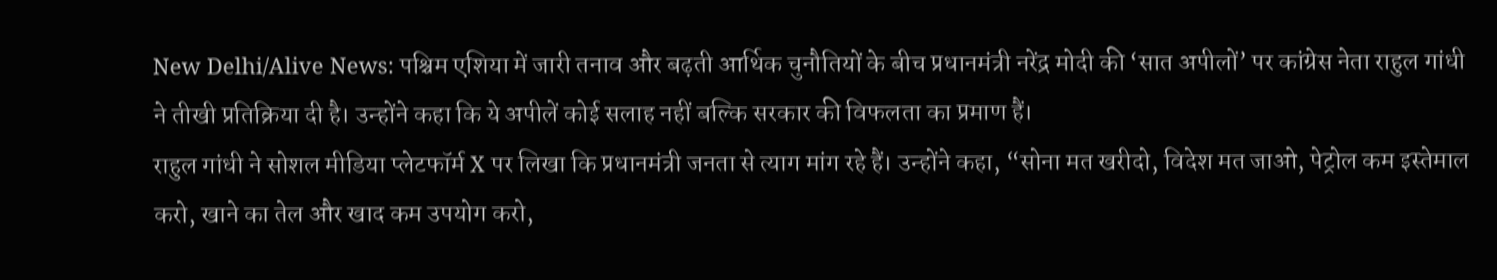New Delhi/Alive News: पश्चिम एशिया में जारी तनाव और बढ़ती आर्थिक चुनौतियों के बीच प्रधानमंत्री नरेंद्र मोदी की ‘सात अपीलों’ पर कांग्रेस नेता राहुल गांधी ने तीखी प्रतिक्रिया दी है। उन्होंने कहा कि ये अपीलें कोई सलाह नहीं बल्कि सरकार की विफलता का प्रमाण हैं।
राहुल गांधी ने सोशल मीडिया प्लेटफॉर्म X पर लिखा कि प्रधानमंत्री जनता से त्याग मांग रहे हैं। उन्होंने कहा, “सोना मत खरीदो, विदेश मत जाओ, पेट्रोल कम इस्तेमाल करो, खाने का तेल और खाद कम उपयोग करो,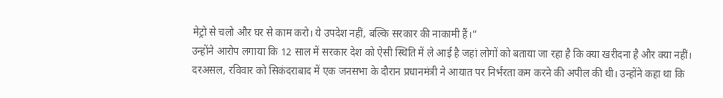मेट्रो से चलो और घर से काम करो। ये उपदेश नहीं, बल्कि सरकार की नाकामी हैं।”
उन्होंने आरोप लगाया कि 12 साल में सरकार देश को ऐसी स्थिति में ले आई है जहां लोगों को बताया जा रहा है कि क्या खरीदना है और क्या नहीं।
दरअसल, रविवार को सिकंदराबाद में एक जनसभा के दौरान प्रधानमंत्री ने आयात पर निर्भरता कम करने की अपील की थी। उन्होंने कहा था कि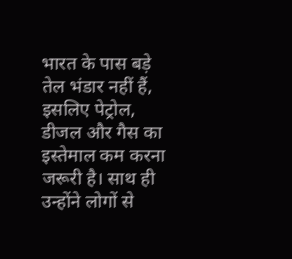भारत के पास बड़े तेल भंडार नहीं हैं, इसलिए पेट्रोल, डीजल और गैस का इस्तेमाल कम करना जरूरी है। साथ ही उन्होंने लोगों से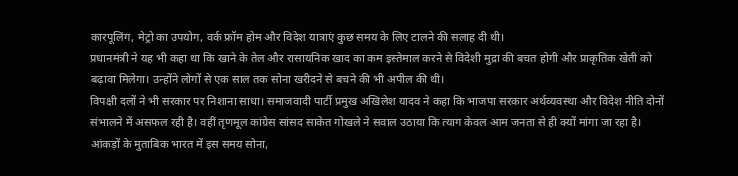कारपूलिंग, मेट्रो का उपयोग, वर्क फ्रॉम होम और विदेश यात्राएं कुछ समय के लिए टालने की सलाह दी थी।
प्रधानमंत्री ने यह भी कहा था कि खाने के तेल और रासायनिक खाद का कम इस्तेमाल करने से विदेशी मुद्रा की बचत होगी और प्राकृतिक खेती को बढ़ावा मिलेगा। उन्होंने लोगों से एक साल तक सोना खरीदने से बचने की भी अपील की थी।
विपक्षी दलों ने भी सरकार पर निशाना साधा। समाजवादी पार्टी प्रमुख अखिलेश यादव ने कहा कि भाजपा सरकार अर्थव्यवस्था और विदेश नीति दोनों संभालने में असफल रही है। वहीं तृणमूल कांग्रेस सांसद साकेत गोखले ने सवाल उठाया कि त्याग केवल आम जनता से ही क्यों मांगा जा रहा है।
आंकड़ों के मुताबिक भारत में इस समय सोना,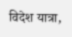विदेश यात्रा,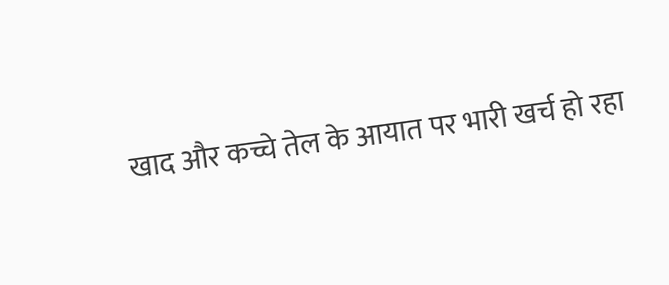खाद और कच्चे तेल के आयात पर भारी खर्च हो रहा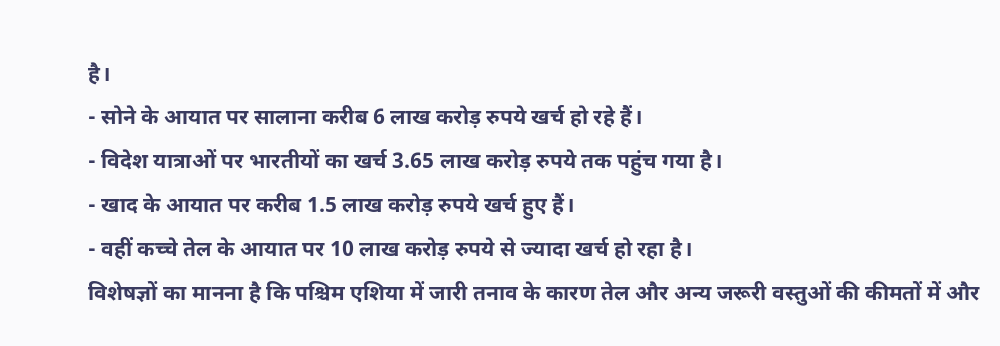है।
- सोने के आयात पर सालाना करीब 6 लाख करोड़ रुपये खर्च हो रहे हैं।
- विदेश यात्राओं पर भारतीयों का खर्च 3.65 लाख करोड़ रुपये तक पहुंच गया है।
- खाद के आयात पर करीब 1.5 लाख करोड़ रुपये खर्च हुए हैं।
- वहीं कच्चे तेल के आयात पर 10 लाख करोड़ रुपये से ज्यादा खर्च हो रहा है।
विशेषज्ञों का मानना है कि पश्चिम एशिया में जारी तनाव के कारण तेल और अन्य जरूरी वस्तुओं की कीमतों में और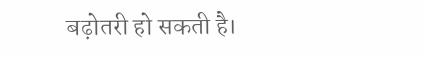बढ़ोतरी हो सकती है।